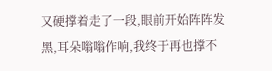又硬撑着走了一段,眼前开始阵阵发黑,耳朵嗡嗡作响,我终于再也撑不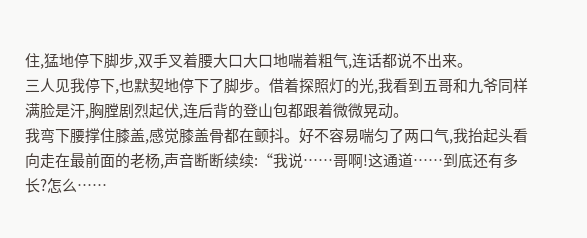住,猛地停下脚步,双手叉着腰大口大口地喘着粗气,连话都说不出来。
三人见我停下,也默契地停下了脚步。借着探照灯的光,我看到五哥和九爷同样满脸是汗,胸膛剧烈起伏,连后背的登山包都跟着微微晃动。
我弯下腰撑住膝盖,感觉膝盖骨都在颤抖。好不容易喘匀了两口气,我抬起头看向走在最前面的老杨,声音断断续续:“我说……哥啊!这通道……到底还有多长?怎么……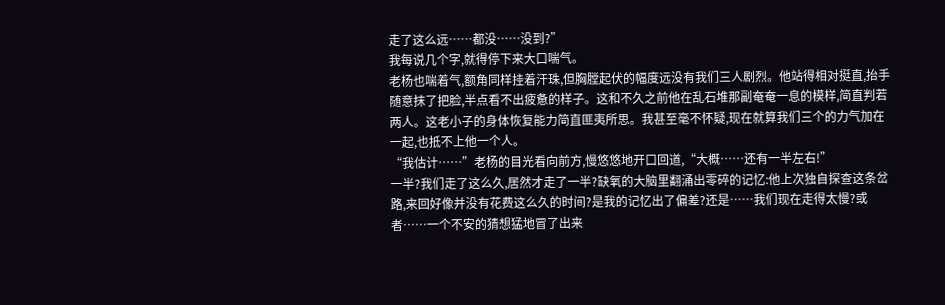走了这么远……都没……没到?”
我每说几个字,就得停下来大口喘气。
老杨也喘着气,额角同样挂着汗珠,但胸膛起伏的幅度远没有我们三人剧烈。他站得相对挺直,抬手随意抹了把脸,半点看不出疲惫的样子。这和不久之前他在乱石堆那副奄奄一息的模样,简直判若两人。这老小子的身体恢复能力简直匪夷所思。我甚至毫不怀疑,现在就算我们三个的力气加在一起,也抵不上他一个人。
“我估计……”老杨的目光看向前方,慢悠悠地开口回道,“大概……还有一半左右!”
一半?我们走了这么久,居然才走了一半?缺氧的大脑里翻涌出零碎的记忆:他上次独自探查这条岔路,来回好像并没有花费这么久的时间?是我的记忆出了偏差?还是……我们现在走得太慢?或者……一个不安的猜想猛地冒了出来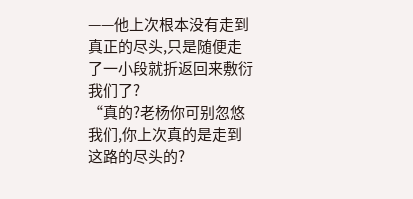——他上次根本没有走到真正的尽头,只是随便走了一小段就折返回来敷衍我们了?
“真的?老杨你可别忽悠我们,你上次真的是走到这路的尽头的?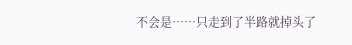不会是……只走到了半路就掉头了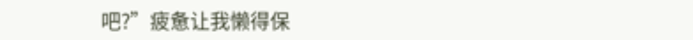吧?”疲惫让我懒得保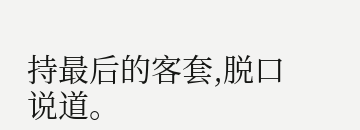持最后的客套,脱口说道。